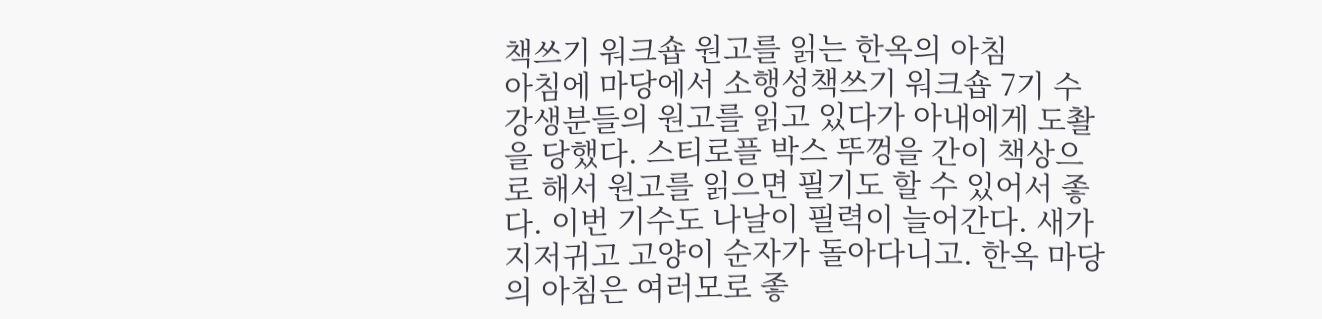책쓰기 워크숍 원고를 읽는 한옥의 아침
아침에 마당에서 소행성책쓰기 워크숍 7기 수강생분들의 원고를 읽고 있다가 아내에게 도촬을 당했다. 스티로플 박스 뚜껑을 간이 책상으로 해서 원고를 읽으면 필기도 할 수 있어서 좋다. 이번 기수도 나날이 필력이 늘어간다. 새가 지저귀고 고양이 순자가 돌아다니고. 한옥 마당의 아침은 여러모로 좋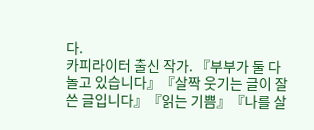다.
카피라이터 출신 작가. 『부부가 둘 다 놀고 있습니다』『살짝 웃기는 글이 잘 쓴 글입니다』『읽는 기쁨』『나를 살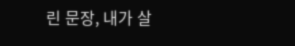린 문장, 내가 살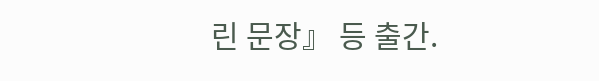린 문장』 등 출간.